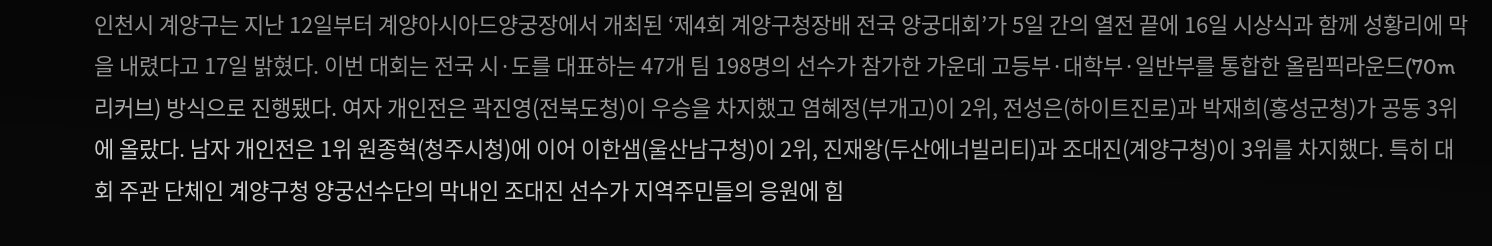인천시 계양구는 지난 12일부터 계양아시아드양궁장에서 개최된 ‘제4회 계양구청장배 전국 양궁대회’가 5일 간의 열전 끝에 16일 시상식과 함께 성황리에 막을 내렸다고 17일 밝혔다. 이번 대회는 전국 시·도를 대표하는 47개 팀 198명의 선수가 참가한 가운데 고등부·대학부·일반부를 통합한 올림픽라운드(70m 리커브) 방식으로 진행됐다. 여자 개인전은 곽진영(전북도청)이 우승을 차지했고 염혜정(부개고)이 2위, 전성은(하이트진로)과 박재희(홍성군청)가 공동 3위에 올랐다. 남자 개인전은 1위 원종혁(청주시청)에 이어 이한샘(울산남구청)이 2위, 진재왕(두산에너빌리티)과 조대진(계양구청)이 3위를 차지했다. 특히 대회 주관 단체인 계양구청 양궁선수단의 막내인 조대진 선수가 지역주민들의 응원에 힘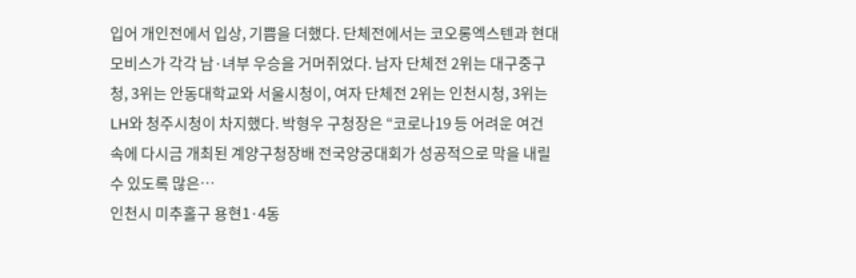입어 개인전에서 입상, 기쁨을 더했다. 단체전에서는 코오롱엑스텐과 현대모비스가 각각 남·녀부 우승을 거머쥐었다. 남자 단체전 2위는 대구중구청, 3위는 안동대학교와 서울시청이, 여자 단체전 2위는 인천시청, 3위는 LH와 청주시청이 차지했다. 박형우 구청장은 “코로나19 등 어려운 여건 속에 다시금 개최된 계양구청장배 전국양궁대회가 성공적으로 막을 내릴 수 있도록 많은…
인천시 미추홀구 용현1·4동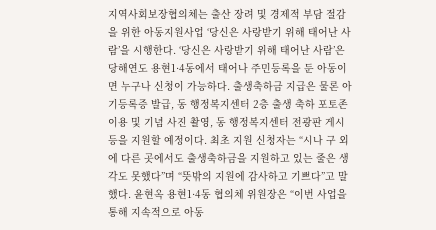지역사회보장협의체는 출산 장려 및 경제적 부담 절감을 위한 아동지원사업 ‘당신은 사랑받기 위해 태어난 사람’을 시행한다. ‘당신은 사랑받기 위해 태어난 사람’은 당해연도 용현1·4동에서 태어나 주민등록을 둔 아동이면 누구나 신청이 가능하다. 출생축하금 지급은 물론 아기등록증 발급, 동 행정복지센터 2층 출생 축하 포토존 이용 및 기념 사진 촬영, 동 행정복지센터 전광판 게시 등을 지원할 예정이다. 최초 지원 신청자는 “시나 구 외에 다른 곳에서도 출생축하금을 지원하고 있는 줄은 생각도 못했다”며 “뜻밖의 지원에 감사하고 기쁘다”고 말했다. 윤현옥 용현1·4동 협의체 위원장은 “이번 사업을 통해 지속적으로 아동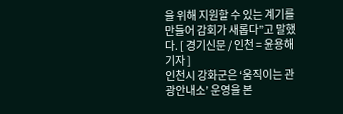을 위해 지원할 수 있는 계기를 만들어 감회가 새롭다”고 말했다. [ 경기신문 / 인천 = 윤용해 기자 ]
인천시 강화군은 ‘움직이는 관광안내소’ 운영을 본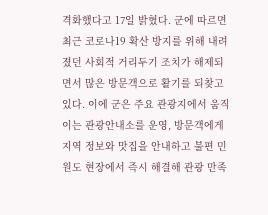격화했다고 17일 밝혔다. 군에 따르면 최근 코로나19 확산 방지를 위해 내려졌던 사회적 거리두기 조치가 해제되면서 많은 방문객으로 활기를 되찾고 있다. 이에 군은 주요 관광지에서 움직이는 관광안내소를 운영, 방문객에게 지역 정보와 맛집을 안내하고 불편 민원도 현장에서 즉시 해결해 관광 만족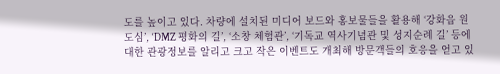도를 높이고 있다. 차량에 설치된 미디어 보드와 홍보물들을 활용해 ‘강화읍 원도심’, ‘DMZ 평화의 길’, ‘소창 체험관’, ‘기독교 역사기념관 및 성지순례 길’ 등에 대한 관광정보를 알리고 크고 작은 이벤트도 개최해 방문객들의 호응을 얻고 있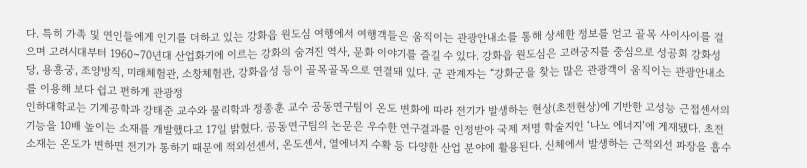다. 특히 가족 및 연인들에게 인기를 더하고 있는 강화읍 원도심 여행에서 여행객들은 움직이는 관광안내소를 통해 상세한 정보를 얻고 골목 사이사이를 걸으며 고려시대부터 1960~70년대 산업화기에 이르는 강화의 숨겨진 역사, 문화 이야기를 즐길 수 있다. 강화읍 원도심은 고려궁지를 중심으로 성공회 강화성당, 용흥궁, 조양방직, 미래체험관, 소창체험관, 강화읍성 등이 골목골목으로 연결돼 있다. 군 관계자는 “강화군을 찾는 많은 관광객이 움직이는 관광안내소를 이용해 보다 쉽고 편하게 관광정
인하대학교는 기계공학과 강태준 교수와 물리학과 정종훈 교수 공동연구팀이 온도 변화에 따라 전기가 발생하는 현상(초전현상)에 기반한 고성능 근접센서의 기능을 10배 높이는 소재를 개발했다고 17일 밝혔다. 공동연구팀의 논문은 우수한 연구결과를 인정받아 국제 저명 학술지인 ‘나노 에너지’에 게재됐다. 초전소재는 온도가 변하면 전기가 통하기 때문에 적외선센서, 온도센서, 열에너지 수확 등 다양한 산업 분야에 활용된다. 신체에서 발생하는 근적외선 파장을 흡수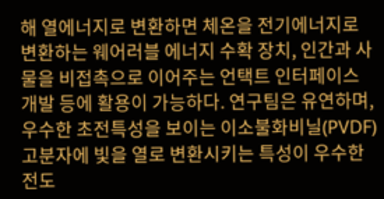해 열에너지로 변환하면 체온을 전기에너지로 변환하는 웨어러블 에너지 수확 장치, 인간과 사물을 비접촉으로 이어주는 언택트 인터페이스 개발 등에 활용이 가능하다. 연구팀은 유연하며, 우수한 초전특성을 보이는 이소불화비닐(PVDF) 고분자에 빛을 열로 변환시키는 특성이 우수한 전도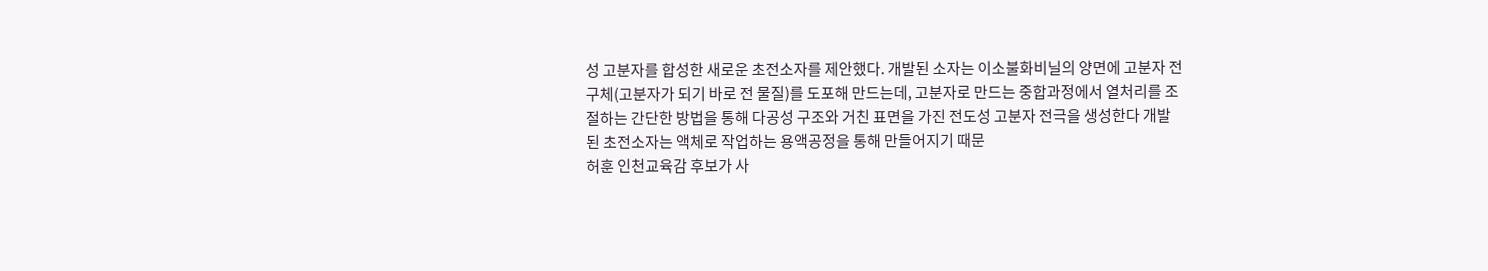성 고분자를 합성한 새로운 초전소자를 제안했다. 개발된 소자는 이소불화비닐의 양면에 고분자 전구체(고분자가 되기 바로 전 물질)를 도포해 만드는데, 고분자로 만드는 중합과정에서 열처리를 조절하는 간단한 방법을 통해 다공성 구조와 거친 표면을 가진 전도성 고분자 전극을 생성한다 개발된 초전소자는 액체로 작업하는 용액공정을 통해 만들어지기 때문
허훈 인천교육감 후보가 사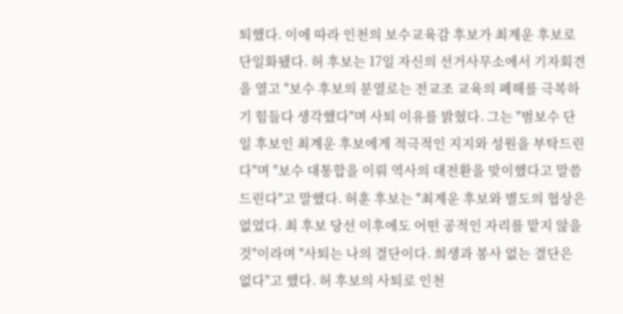퇴했다. 이에 따라 인천의 보수교육감 후보가 최계운 후보로 단일화됐다. 허 후보는 17일 자신의 선거사무소에서 기자회견을 열고 "보수 후보의 분열로는 전교조 교육의 폐해를 극복하기 힘들다 생각했다"며 사퇴 이유를 밝혔다. 그는 "범보수 단일 후보인 최계운 후보에게 적극적인 지지와 성원을 부탁드린다"며 "보수 대통합을 이뤄 역사의 대전환을 맞이했다고 말씀드린다"고 말했다. 허훈 후보는 "최계운 후보와 별도의 협상은 없었다. 최 후보 당선 이후에도 어떤 공적인 자리를 맡지 않을 것"이라며 "사퇴는 나의 결단이다. 희생과 봉사 없는 결단은 없다"고 했다. 허 후보의 사퇴로 인천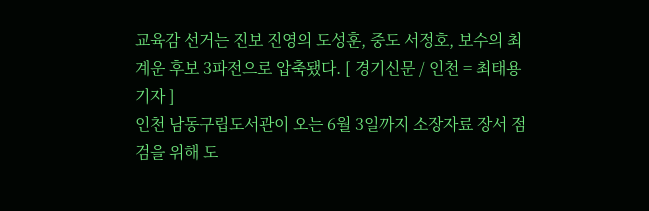교육감 선거는 진보 진영의 도성훈, 중도 서정호, 보수의 최계운 후보 3파전으로 압축됐다. [ 경기신문 / 인천 = 최태용 기자 ]
인천 남동구립도서관이 오는 6월 3일까지 소장자료 장서 점검을 위해 도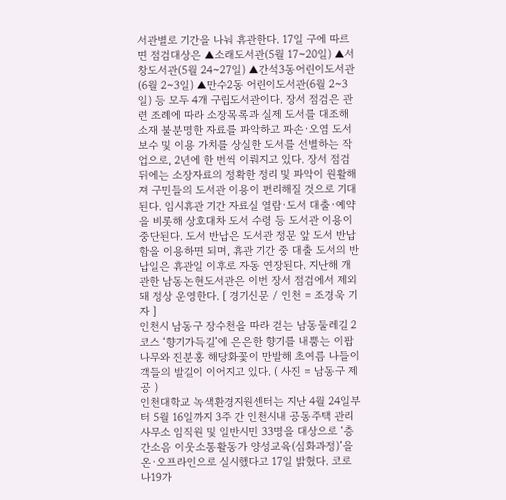서관별로 기간을 나눠 휴관한다. 17일 구에 따르면 점검대상은 ▲소래도서관(5월 17~20일) ▲서창도서관(5월 24~27일) ▲간석3동어린이도서관(6월 2~3일) ▲만수2동 어린이도서관(6월 2~3일) 등 모두 4개 구립도서관이다. 장서 점검은 관련 조례에 따라 소장목록과 실제 도서를 대조해 소재 불분명한 자료를 파악하고 파손·오염 도서 보수 및 이용 가치를 상실한 도서를 선별하는 작업으로, 2년에 한 번씩 이뤄지고 있다. 장서 점검 뒤에는 소장자료의 정확한 정리 및 파악이 원활해져 구민들의 도서관 이용이 편리해질 것으로 기대된다. 임시휴관 기간 자료실 열람·도서 대출·예약을 비롯해 상호대차 도서 수령 등 도서관 이용이 중단된다. 도서 반납은 도서관 정문 앞 도서 반납함을 이용하면 되며, 휴관 기간 중 대출 도서의 반납일은 휴관일 이후로 자동 연장된다. 지난해 개관한 남동논현도서관은 이번 장서 점검에서 제외돼 정상 운영한다. [ 경기신문 / 인천 = 조경욱 기자 ]
인천시 남동구 장수천을 따라 걷는 남동둘레길 2코스 ‘향기가득길’에 은은한 향기를 내뿜는 이팝나무와 진분홍 해당화꽃이 만발해 초여름 나들이객들의 발길이 이어지고 있다. ( 사진 = 남동구 제공 )
인천대학교 녹색환경지원센터는 지난 4월 24일부터 5월 16일까지 3주 간 인천시내 공동주택 관리사무소 임직원 및 일반시민 33명을 대상으로 ‘층간소음 이웃소통활동가 양성교육(심화과정)’을 온·오프라인으로 실시했다고 17일 밝혔다. 코로나19가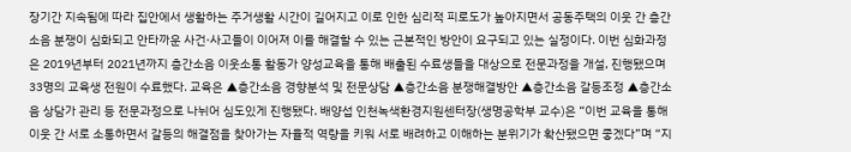장기간 지속됨에 따라 집안에서 생활하는 주거생활 시간이 길어지고 이로 인한 심리적 피로도가 높아지면서 공동주택의 이웃 간 층간소음 분쟁이 심화되고 안타까운 사건·사고들이 이어져 이를 해결할 수 있는 근본적인 방안이 요구되고 있는 실정이다. 이번 심화과정은 2019년부터 2021년까지 층간소음 이웃소통 활동가 양성교육을 통해 배출된 수료생들을 대상으로 전문과정을 개설, 진행됐으며 33명의 교육생 전원이 수료했다. 교육은 ▲층간소음 경향분석 및 전문상담 ▲층간소음 분쟁해결방안 ▲층간소음 갈등조정 ▲층간소음 상담가 관리 등 전문과정으로 나뉘어 심도있게 진행됐다. 배양섭 인천녹색환경지원센터장(생명공학부 교수)은 “이번 교육을 통해 이웃 간 서로 소통하면서 갈등의 해결점을 찾아가는 자율적 역량을 키워 서로 배려하고 이해하는 분위기가 확산됐으면 좋겠다”며 “지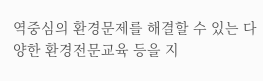역중심의 환경문제를 해결할 수 있는 다양한 환경전문교육 등을 지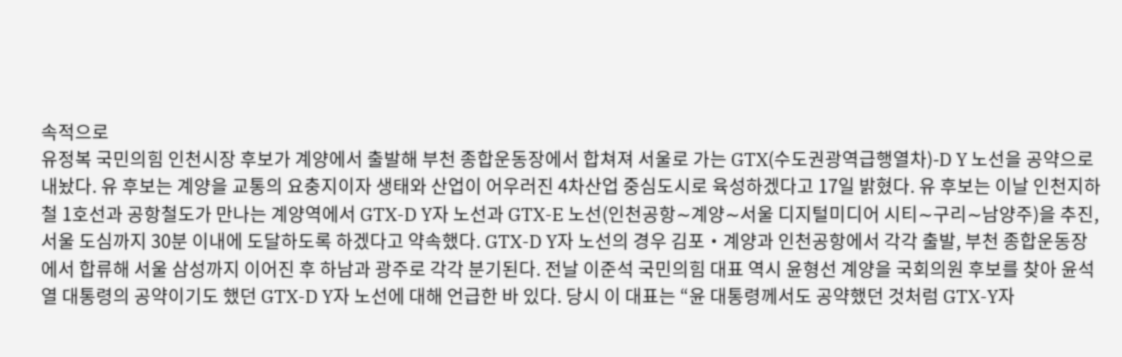속적으로
유정복 국민의힘 인천시장 후보가 계양에서 출발해 부천 종합운동장에서 합쳐져 서울로 가는 GTX(수도권광역급행열차)-D Y 노선을 공약으로 내놨다. 유 후보는 계양을 교통의 요충지이자 생태와 산업이 어우러진 4차산업 중심도시로 육성하겠다고 17일 밝혔다. 유 후보는 이날 인천지하철 1호선과 공항철도가 만나는 계양역에서 GTX-D Y자 노선과 GTX-E 노선(인천공항∼계양∼서울 디지털미디어 시티∼구리∼남양주)을 추진, 서울 도심까지 30분 이내에 도달하도록 하겠다고 약속했다. GTX-D Y자 노선의 경우 김포‧계양과 인천공항에서 각각 출발, 부천 종합운동장에서 합류해 서울 삼성까지 이어진 후 하남과 광주로 각각 분기된다. 전날 이준석 국민의힘 대표 역시 윤형선 계양을 국회의원 후보를 찾아 윤석열 대통령의 공약이기도 했던 GTX-D Y자 노선에 대해 언급한 바 있다. 당시 이 대표는 “윤 대통령께서도 공약했던 것처럼 GTX-Y자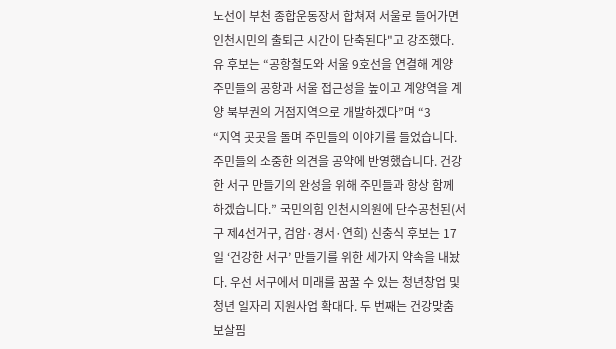노선이 부천 종합운동장서 합쳐져 서울로 들어가면 인천시민의 출퇴근 시간이 단축된다"고 강조했다. 유 후보는 “공항철도와 서울 9호선을 연결해 계양 주민들의 공항과 서울 접근성을 높이고 계양역을 계양 북부권의 거점지역으로 개발하겠다”며 “3
“지역 곳곳을 돌며 주민들의 이야기를 들었습니다. 주민들의 소중한 의견을 공약에 반영했습니다. 건강한 서구 만들기의 완성을 위해 주민들과 항상 함께 하겠습니다.” 국민의힘 인천시의원에 단수공천된(서구 제4선거구, 검암·경서·연희) 신충식 후보는 17일 ‘건강한 서구’ 만들기를 위한 세가지 약속을 내놨다. 우선 서구에서 미래를 꿈꿀 수 있는 청년창업 및 청년 일자리 지원사업 확대다. 두 번째는 건강맞춤 보살핌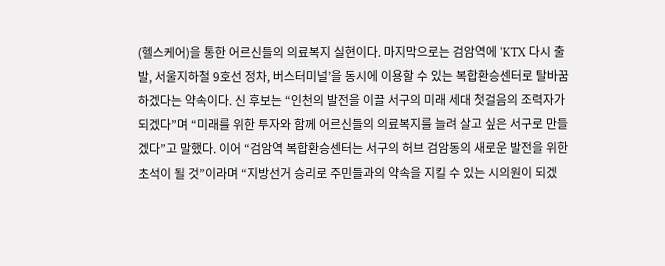(헬스케어)을 통한 어르신들의 의료복지 실현이다. 마지막으로는 검암역에 ‘KTX 다시 출발, 서울지하철 9호선 정차, 버스터미널’을 동시에 이용할 수 있는 복합환승센터로 탈바꿈하겠다는 약속이다. 신 후보는 “인천의 발전을 이끌 서구의 미래 세대 첫걸음의 조력자가 되겠다”며 “미래를 위한 투자와 함께 어르신들의 의료복지를 늘려 살고 싶은 서구로 만들겠다”고 말했다. 이어 “검암역 복합환승센터는 서구의 허브 검암동의 새로운 발전을 위한 초석이 될 것”이라며 “지방선거 승리로 주민들과의 약속을 지킬 수 있는 시의원이 되겠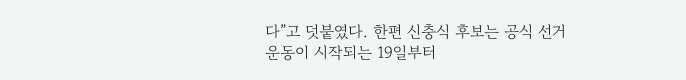다”고 덧붙였다. 한편 신충식 후보는 공식 선거운동이 시작되는 19일부터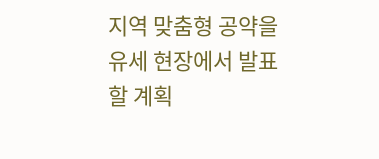지역 맞춤형 공약을 유세 현장에서 발표할 계획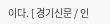이다. [ 경기신문 / 인